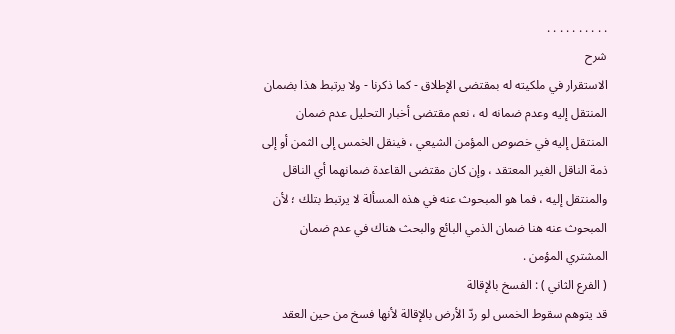. . . . . . . . . .
شرح
الاستقرار في ملكيته له بمقتضى الإطلاق - كما ذكرنا - ولا يرتبط هذا بضمان المنتقل إليه وعدم ضمانه له ، نعم مقتضى أخبار التحليل عدم ضمان المنتقل إليه في خصوص المؤمن الشيعي ، فينقل الخمس إلى الثمن أو إلى ذمة الناقل الغير المعتقد ، وإن كان مقتضى القاعدة ضمانهما أي الناقل والمنتقل إليه ، فما هو المبحوث عنه في هذه المسألة لا يرتبط بتلك ؛ لأن المبحوث عنه هنا ضمان الذمي البائع والبحث هناك في عدم ضمان المشتري المؤمن .
( الفرع الثاني ) : الفسخ بالإقالة
قد يتوهم سقوط الخمس لو ردّ الأرض بالإقالة لأنها فسخ من حين العقد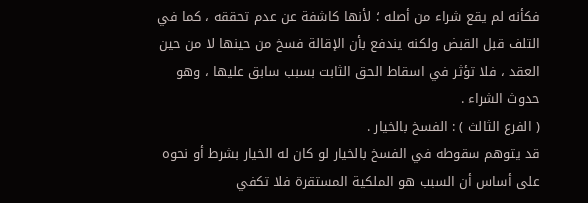فكأنه لم يقع شراء من أصله ؛ لأنها كاشفة عن عدم تحققه ، كما في التلف قبل القبض ولكنه يندفع بأن الإقالة فسخ من حينها لا من حين العقد ، فلا تؤثر في اسقاط الحق الثابت بسبب سابق عليها ، وهو حدوث الشراء .
( الفرع الثالث ) : الفسخ بالخيار .
قد يتوهم سقوطه في الفسخ بالخيار لو كان له الخيار بشرط أو نحوه على أساس أن السبب هو الملكية المستقرة فلا تكفي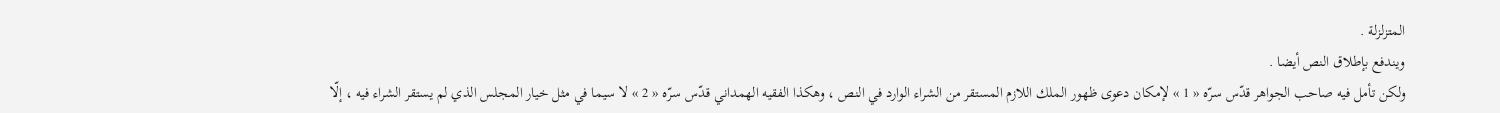المتزلزلة .
ويندفع بإطلاق النص أيضا .
ولكن تأمل فيه صاحب الجواهر قدّس سرّه « 1 » لإمكان دعوى ظهور الملك اللازم المستقر من الشراء الوارد في النص ، وهكذا الفقيه الهمداني قدّس سرّه « 2 » لا سيما في مثل خيار المجلس الذي لم يستقر الشراء فيه ، إلّا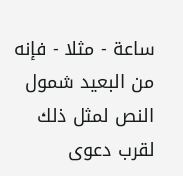ساعة - مثلا - فإنه من البعيد شمول النص لمثل ذلك لقرب دعوى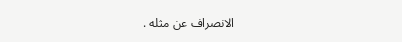الانصراف عن مثله .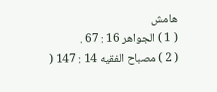هامش
( 1 ) الجواهر 16 : 67 .
( 2 ) مصباح الفقيه 14 : 147 (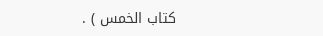كتاب الخمس ) .